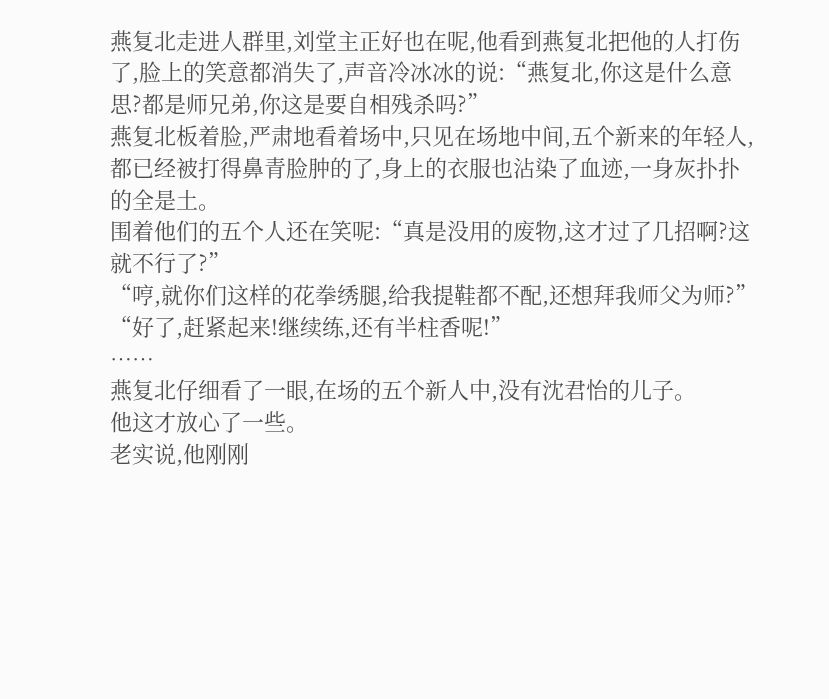燕复北走进人群里,刘堂主正好也在呢,他看到燕复北把他的人打伤了,脸上的笑意都消失了,声音冷冰冰的说:“燕复北,你这是什么意思?都是师兄弟,你这是要自相残杀吗?”
燕复北板着脸,严肃地看着场中,只见在场地中间,五个新来的年轻人,都已经被打得鼻青脸肿的了,身上的衣服也沾染了血迹,一身灰扑扑的全是土。
围着他们的五个人还在笑呢:“真是没用的废物,这才过了几招啊?这就不行了?”
“哼,就你们这样的花拳绣腿,给我提鞋都不配,还想拜我师父为师?”
“好了,赶紧起来!继续练,还有半柱香呢!”
……
燕复北仔细看了一眼,在场的五个新人中,没有沈君怡的儿子。
他这才放心了一些。
老实说,他刚刚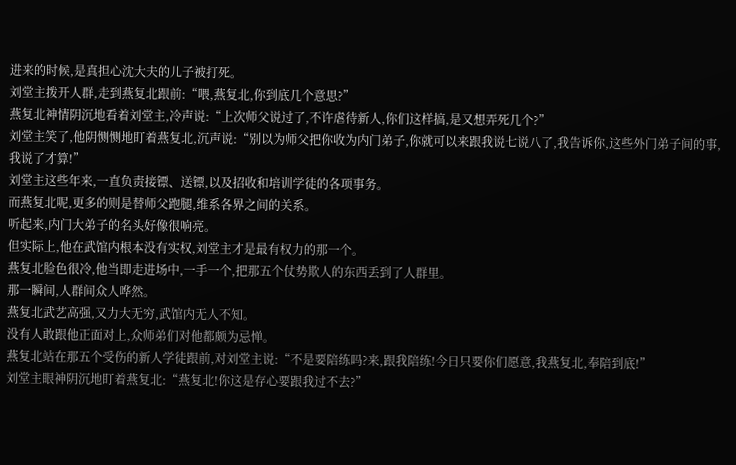进来的时候,是真担心沈大夫的儿子被打死。
刘堂主拨开人群,走到燕复北跟前:“喂,燕复北,你到底几个意思?”
燕复北神情阴沉地看着刘堂主,冷声说:“上次师父说过了,不许虐待新人,你们这样搞,是又想弄死几个?”
刘堂主笑了,他阴恻恻地盯着燕复北,沉声说:“别以为师父把你收为内门弟子,你就可以来跟我说七说八了,我告诉你,这些外门弟子间的事,我说了才算!”
刘堂主这些年来,一直负责接镖、送镖,以及招收和培训学徒的各项事务。
而燕复北呢,更多的则是替师父跑腿,维系各界之间的关系。
听起来,内门大弟子的名头好像很响亮。
但实际上,他在武馆内根本没有实权,刘堂主才是最有权力的那一个。
燕复北脸色很冷,他当即走进场中,一手一个,把那五个仗势欺人的东西丢到了人群里。
那一瞬间,人群间众人哗然。
燕复北武艺高强,又力大无穷,武馆内无人不知。
没有人敢跟他正面对上,众师弟们对他都颇为忌惮。
燕复北站在那五个受伤的新人学徒跟前,对刘堂主说:“不是要陪练吗?来,跟我陪练!今日只要你们愿意,我燕复北,奉陪到底!”
刘堂主眼神阴沉地盯着燕复北:“燕复北!你这是存心要跟我过不去?”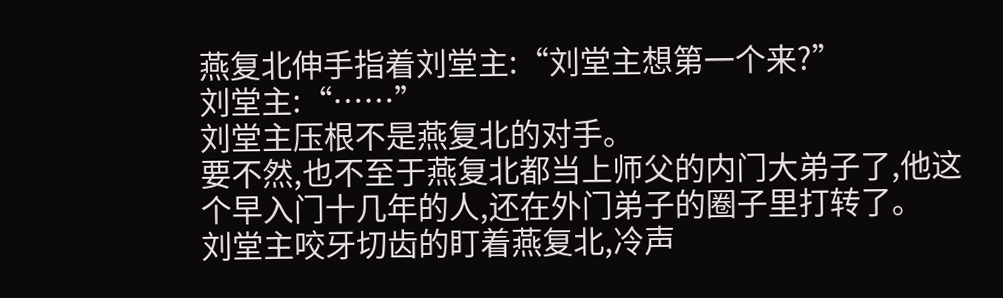燕复北伸手指着刘堂主:“刘堂主想第一个来?”
刘堂主:“……”
刘堂主压根不是燕复北的对手。
要不然,也不至于燕复北都当上师父的内门大弟子了,他这个早入门十几年的人,还在外门弟子的圈子里打转了。
刘堂主咬牙切齿的盯着燕复北,冷声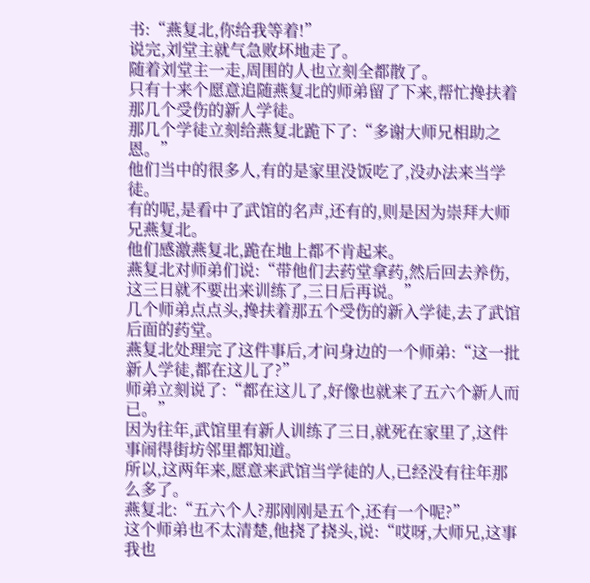书:“燕复北,你给我等着!”
说完,刘堂主就气急败坏地走了。
随着刘堂主一走,周围的人也立刻全都散了。
只有十来个愿意追随燕复北的师弟留了下来,帮忙搀扶着那几个受伤的新人学徒。
那几个学徒立刻给燕复北跪下了:“多谢大师兄相助之恩。”
他们当中的很多人,有的是家里没饭吃了,没办法来当学徒。
有的呢,是看中了武馆的名声,还有的,则是因为崇拜大师兄燕复北。
他们感激燕复北,跪在地上都不肯起来。
燕复北对师弟们说:“带他们去药堂拿药,然后回去养伤,这三日就不要出来训练了,三日后再说。”
几个师弟点点头,搀扶着那五个受伤的新入学徒,去了武馆后面的药堂。
燕复北处理完了这件事后,才问身边的一个师弟:“这一批新人学徒,都在这儿了?”
师弟立刻说了:“都在这儿了,好像也就来了五六个新人而已。”
因为往年,武馆里有新人训练了三日,就死在家里了,这件事闹得街坊邻里都知道。
所以,这两年来,愿意来武馆当学徒的人,已经没有往年那么多了。
燕复北:“五六个人?那刚刚是五个,还有一个呢?”
这个师弟也不太清楚,他挠了挠头,说:“哎呀,大师兄,这事我也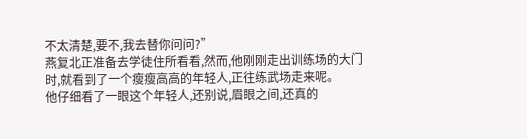不太清楚,要不,我去替你问问?”
燕复北正准备去学徒住所看看,然而,他刚刚走出训练场的大门时,就看到了一个瘦瘦高高的年轻人,正往练武场走来呢。
他仔细看了一眼这个年轻人,还别说,眉眼之间,还真的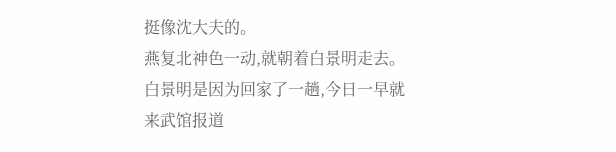挺像沈大夫的。
燕复北神色一动,就朝着白景明走去。
白景明是因为回家了一趟,今日一早就来武馆报道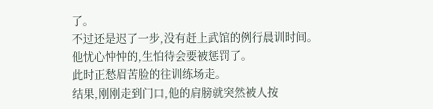了。
不过还是迟了一步,没有赶上武馆的例行晨训时间。
他忧心忡忡的,生怕待会要被惩罚了。
此时正愁眉苦脸的往训练场走。
结果,刚刚走到门口,他的肩膀就突然被人按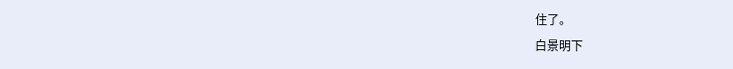住了。
白景明下